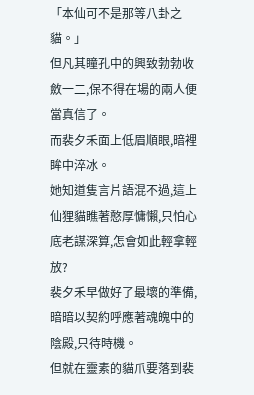「本仙可不是那等八卦之貓。」
但凡其瞳孔中的興致勃勃收斂一二,保不得在場的兩人便當真信了。
而裴夕禾面上低眉順眼,暗裡眸中淬冰。
她知道隻言片語混不過,這上仙狸貓瞧著憨厚慵懶,只怕心底老謀深算,怎會如此輕拿輕放?
裴夕禾早做好了最壞的準備,暗暗以契約呼應著魂魄中的陰殿,只待時機。
但就在靈素的貓爪要落到裴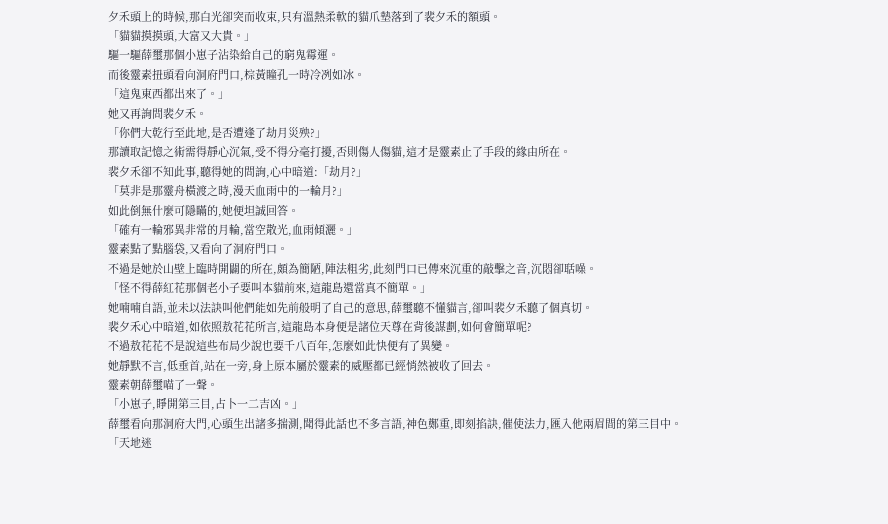夕禾頭上的時候,那白光卻突而收束,只有溫熱柔軟的貓爪墊落到了裴夕禾的額頭。
「貓貓摸摸頭,大富又大貴。」
驅一驅薛璽那個小崽子沾染給自己的窮鬼霉運。
而後靈素扭頭看向洞府門口,棕黃瞳孔一時冷冽如冰。
「這鬼東西都出來了。」
她又再詢問裴夕禾。
「你們大乾行至此地,是否遭逢了劫月災殃?」
那讀取記憶之術需得靜心沉氣,受不得分毫打擾,否則傷人傷貓,這才是靈素止了手段的緣由所在。
裴夕禾卻不知此事,聽得她的問詢,心中暗道:「劫月?」
「莫非是那靈舟橫渡之時,漫天血雨中的一輪月?」
如此倒無什麼可隱瞞的,她便坦誠回答。
「確有一輪邪異非常的月輪,當空散光,血雨傾灑。」
靈素點了點腦袋,又看向了洞府門口。
不過是她於山壁上臨時開闢的所在,頗為簡陋,陣法粗劣,此刻門口已傳來沉重的敲擊之音,沉悶卻聒噪。
「怪不得薛紅花那個老小子要叫本貓前來,這龍島還當真不簡單。」
她喃喃自語,並未以法訣叫他們能如先前般明了自己的意思,薛璽聽不懂貓言,卻叫裴夕禾聽了個真切。
裴夕禾心中暗道,如依照敖花花所言,這龍島本身便是諸位天尊在背後謀劃,如何會簡單呢?
不過敖花花不是說這些布局少說也要千八百年,怎麼如此快便有了異變。
她靜默不言,低垂首,站在一旁,身上原本屬於靈素的威壓都已經悄然被收了回去。
靈素朝薛璽喵了一聲。
「小崽子,睜開第三目,占卜一二吉凶。」
薛璽看向那洞府大門,心頭生出諸多揣測,聞得此話也不多言語,神色鄭重,即刻掐訣,催使法力,匯入他兩眉間的第三目中。
「天地迷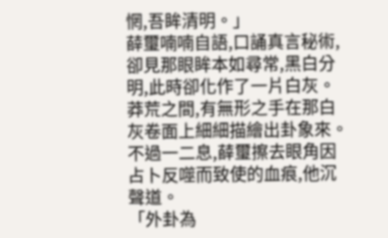惘,吾眸清明。」
薛璽喃喃自語,口誦真言秘術,卻見那眼眸本如尋常,黑白分明,此時卻化作了一片白灰。
莽荒之間,有無形之手在那白灰卷面上細細描繪出卦象來。
不過一二息,薛璽擦去眼角因占卜反噬而致使的血痕,他沉聲道。
「外卦為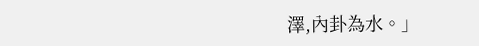澤,內卦為水。」